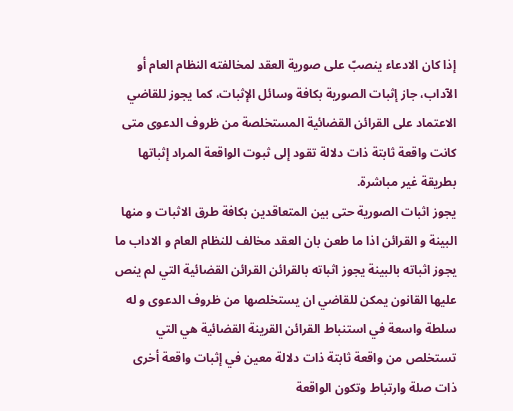إذا كان الادعاء ينصبّ على صورية العقد لمخالفته النظام العام أو الآداب، جاز إثبات الصورية بكافة وسائل الإثبات، كما يجوز للقاضي الاعتماد على القرائن القضائية المستخلصة من ظروف الدعوى متى كانت واقعة ثابتة ذات دلالة تقود إلى ثبوت الواقعة المراد إثباتها بطريقة غير مباشرة.
يجوز اثبات الصورية حتى بين المتعاقدين بكافة طرق الاثبات و منها البينة و القرائن اذا ما طعن بان العقد مخالف للنظام العام و الاداب ما يجوز اثباته بالبينة يجوز اثباته بالقرائن القرائن القضائية التي لم ينص عليها القانون يمكن للقاضي ان يستخلصها من ظروف الدعوى و له سلطة واسعة في استنباط القرائن القرينة القضائية هي التي تستخلص من واقعة ثابتة ذات دلالة معين في إثبات واقعة أخرى ذات صلة وارتباط وتكون الواقعة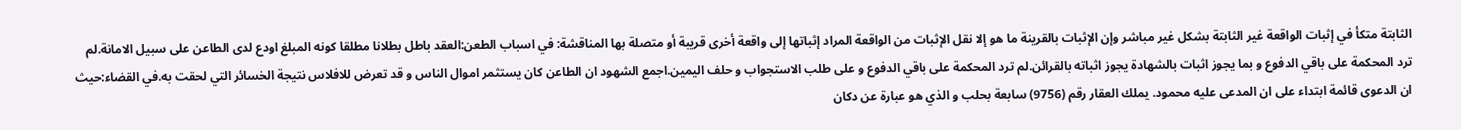الثابتة متكأ في إثبات الواقعة غير الثابتة بشكل غير مباشر وإن الإثبات بالقرينة ما هو إلا نقل الإثبات من الواقعة المراد إثباتها إلى واقعة أخرى قريبة أو متصلة بها المناقشة: في اسباب الطعن:العقد باطل بطلانا مطلقا كونه المبلغ اودع لدى الطاعن على سبيل الامانة.لم ترد المحكمة على باقي الدفوع و بما يجوز اثبات بالشهادة يجوز اثباته بالقرائن.لم ترد المحكمة على باقي الدفوع و على طلب الاستجواب و حلف اليمين.اجمع الشهود ان الطاعن كان يستثمر اموال الناس و قد تعرض للافلاس نتيجة الخسائر التي لحقت به.في القضاء:حيث ان الدعوى قائمة ابتداء على ان المدعى عليه محمود. يملك العقار رقم (9756) سابعة بحلب و الذي هو عبارة عن دكان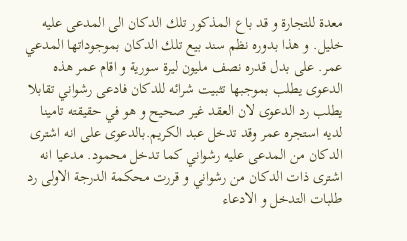معدة للتجارة و قد باع المذكور تلك الدكان الى المدعى عليه خليل. و هذا بدوره نظم سند بيع تلك الدكان بموجوداتها المدعي عمر. على بدل قدره نصف مليون ليرة سورية و اقام عمر هذه الدعوى يطلب بموجبها تثبيت شرائه للدكان فادعى رشواني تقابلا يطلب رد الدعوى لان العقد غير صحيح و هو في حقيقته تامينا لديه استجره عمر وقد تدخل عبد الكريم.بالدعوى على انه اشترى الدكان من المدعى عليه رشواني كما تدخل محمود. مدعيا انه اشترى ذات الدكان من رشواني و قررت محكمة الدرجة الاولى رد طلبات التدخل و الادعاء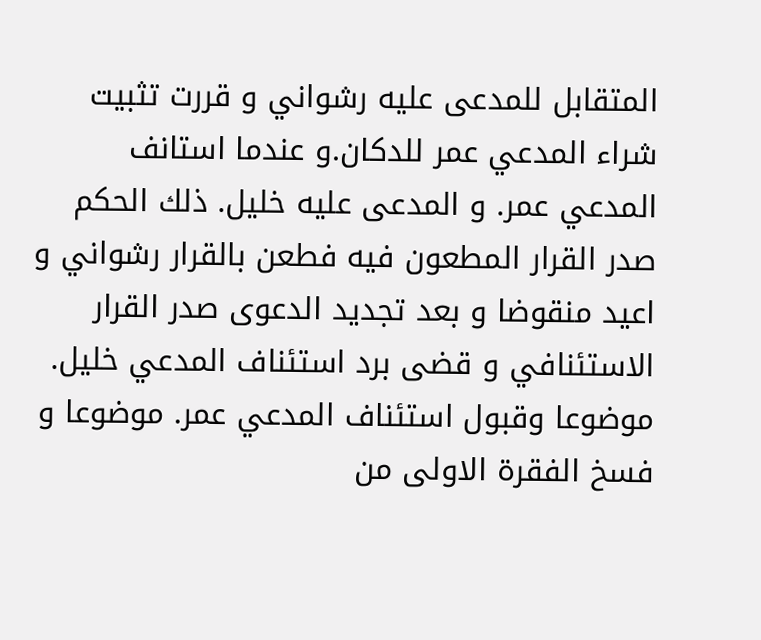المتقابل للمدعى عليه رشواني و قررت تثبيت شراء المدعي عمر للدكان.و عندما استانف المدعي عمر. و المدعى عليه خليل. ذلك الحكم صدر القرار المطعون فيه فطعن بالقرار رشواني و اعيد منقوضا و بعد تجديد الدعوى صدر القرار الاستئنافي و قضى برد استئناف المدعي خليل. موضوعا وقبول استئناف المدعي عمر. موضوعا و فسخ الفقرة الاولى من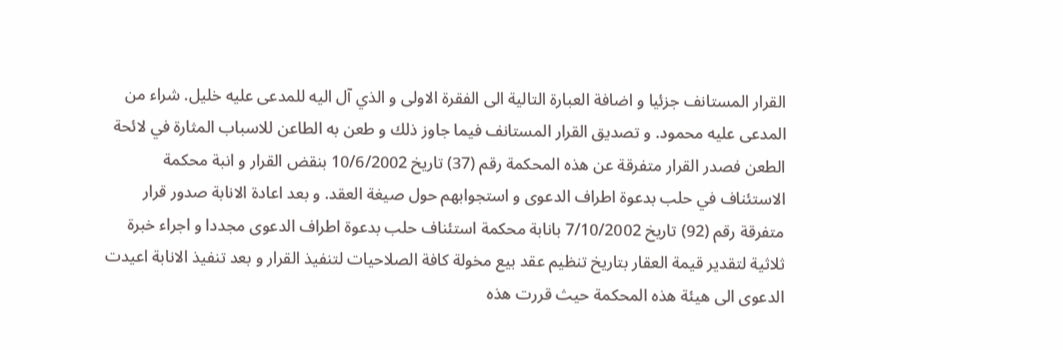القرار المستانف جزئيا و اضافة العبارة التالية الى الفقرة الاولى و الذي آل اليه للمدعى عليه خليل. شراء من المدعى عليه محمود. و تصديق القرار المستانف فيما جاوز ذلك و طعن به الطاعن للاسباب المثارة في لائحة الطعن فصدر القرار متفرقة عن هذه المحكمة رقم (37) تاريخ 10/6/2002 بنقض القرار و انبة محكمة الاستئناف في حلب بدعوة اطراف الدعوى و استجوابهم حول صيغة العقد. و بعد اعادة الانابة صدور قرار متفرقة رقم (92) تاريخ 7/10/2002 بانابة محكمة استئناف حلب بدعوة اطراف الدعوى مجددا و اجراء خبرة ثلاثية لتقدير قيمة العقار بتاريخ تنظيم عقد بيع مخولة كافة الصلاحيات لتنفيذ القرار و بعد تنفيذ الانابة اعيدت الدعوى الى هيئة هذه المحكمة حيث قررت هذه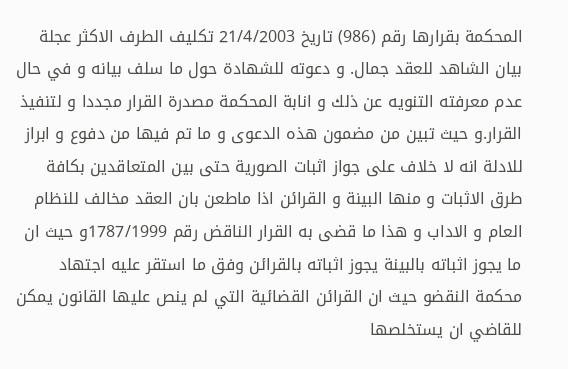المحكمة بقرارها رقم (986) تاريخ 21/4/2003 تكليف الطرف الاكثر عجلة بيان الشاهد للعقد جمال. و دعوته للشهادة حول ما سلف بيانه و في حال عدم معرفته التنويه عن ذلك و انابة المحكمة مصدرة القرار مجددا و لتنفيذ القرار.و حيث تبين من مضمون هذه الدعوى و ما تم فيها من دفوع و ابراز للادلة انه لا خلاف على جواز اثبات الصورية حتى بين المتعاقدين بكافة طرق الاثبات و منها البينة و القرائن اذا ماطعن بان العقد مخالف للنظام العام و الاداب و هذا ما قضى به القرار الناقض رقم 1787/1999و حيث ان ما يجوز اثباته بالبينة يجوز اثباته بالقرائن وفق ما استقر عليه اجتهاد محكمة النقضو حيث ان القرائن القضائية التي لم ينص عليها القانون يمكن للقاضي ان يستخلصها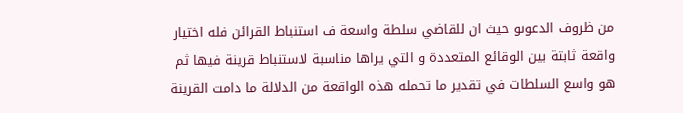من ظروف الدعوىو حيث ان للقاضي سلطة واسعة ف استنباط القرائن فله اختيار واقعة ثابتة بين الوقائع المتعددة و التي يراها مناسبة لاستنباط قرينة فيها ثم هو واسع السلطات في تقدير ما تحمله هذه الواقعة من الدلالة ما دامت القرينة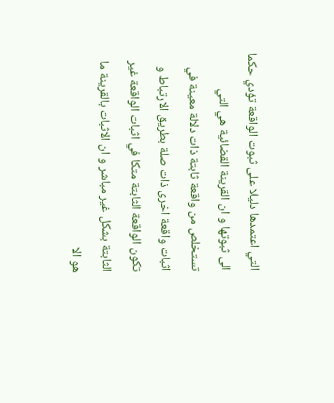التي اعتمدها دليلا على ثبوت الواقعة تؤدي حكما الى ثبوتها و ان القرينة القضائية هي التي تستخلص من واقعة ثابتة ذات دلالة معينة في اثبات واقعة اخرى ذات صلة بطريق الارتباط و تكون الواقعة الثابتة متكا في اثبات الواقعة غير الثابتة بشكل غير مباشر و ان الاثبات بالقرينة ما هو الا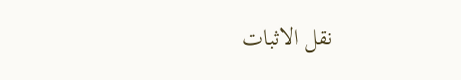نقل الاثبات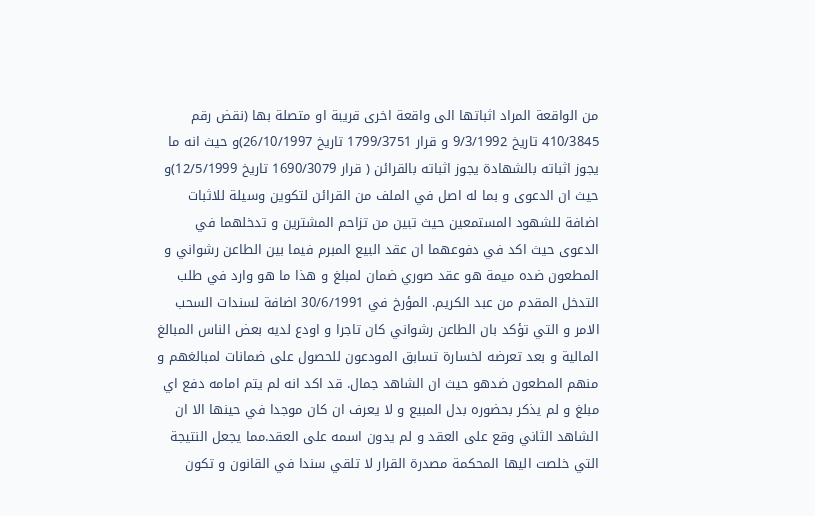من الواقعة المراد اثباتها الى واقعة اخرى قريبة او متصلة بها (نقض رقم 410/3845 تاريخ 9/3/1992 و قرار 1799/3751 تاريخ 26/10/1997)و حيث انه ما يجوز اثباته بالشهادة يجوز اثباته بالقرائن ( قرار 1690/3079 تاريخ 12/5/1999)و حيث ان الدعوى و بما له اصل في الملف من القرائن لتكوين وسيلة للاثبات اضافة للشهود المستمعين حيث تبين من تزاحم المشترين و تدخلهما في الدعوى حيث اكد في دفوعهما ان عقد البيع المبرم فيما بين الطاعن رشواني و المطعون ضده ميمة هو عقد صوري ضمان لمبلغ و هذا ما هو وارد في طلب التدخل المقدم من عبد الكريم. المؤرخ في 30/6/1991 اضافة لسندات السحب الامر و التي تؤكد بان الطاعن رشواني كان تاجرا و اودع لديه بعض الناس المبالغ المالية و بعد تعرضه لخسارة تسابق المودعون للحصول على ضمانات لمبالغهم و منهم المطعون ضدهو حيث ان الشاهد جمال. قد اكد انه لم يتم امامه دفع اي مبلغ و لم يذكر بحضوره بدل المبيع و لا يعرف ان كان موجدا في حينها الا ان الشاهد الثاني وقع على العقد و لم يدون اسمه على العقد.مما يجعل النتيجة التي خلصت اليها المحكمة مصدرة القرار لا تلقي سندا في القانون و تكون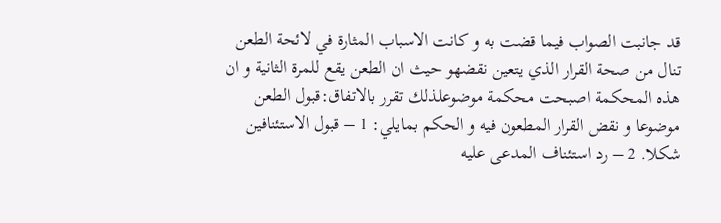قد جانبت الصواب فيما قضت به و كانت الاسباب المثارة في لائحة الطعن تنال من صحة القرار الذي يتعين نقضهو حيث ان الطعن يقع للمرة الثانية و ان هذه المحكمة اصبحت محكمة موضوعلذلك تقرر بالاتفاق:قبول الطعن موضوعا و نقض القرار المطعون فيه و الحكم بمايلي: 1 – قبول الاستئنافين شكلا. 2 – رد استئناف المدعى عليه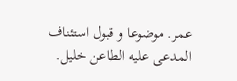عمر. موضوعا و قبول استئناف المدعى عليه الطاعن خليل.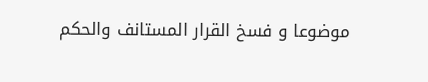موضوعا و فسخ القرار المستانف والحكم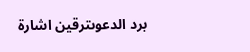برد الدعوىترقين اشارة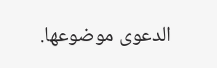الدعوى موضوعها.